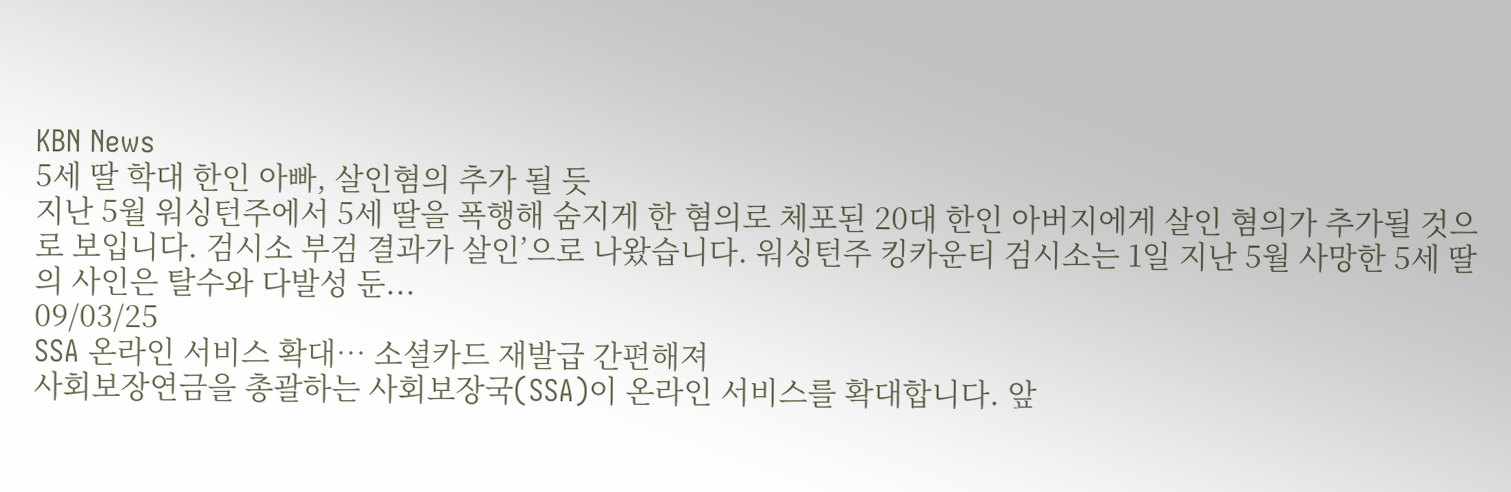KBN News
5세 딸 학대 한인 아빠, 살인혐의 추가 될 듯
지난 5월 워싱턴주에서 5세 딸을 폭행해 숨지게 한 혐의로 체포된 20대 한인 아버지에게 살인 혐의가 추가될 것으로 보입니다. 검시소 부검 결과가 살인’으로 나왔습니다. 워싱턴주 킹카운티 검시소는 1일 지난 5월 사망한 5세 딸의 사인은 탈수와 다발성 둔...
09/03/25
SSA 온라인 서비스 확대… 소셜카드 재발급 간편해져
사회보장연금을 총괄하는 사회보장국(SSA)이 온라인 서비스를 확대합니다. 앞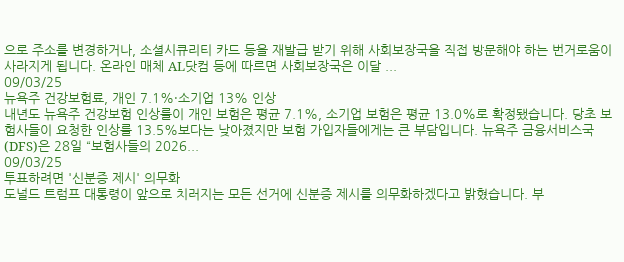으로 주소를 변경하거나, 소셜시큐리티 카드 등을 재발급 받기 위해 사회보장국을 직접 방문해야 하는 번거로움이 사라지게 됩니다. 온라인 매체 AL닷컴 등에 따르면 사회보장국은 이달 ...
09/03/25
뉴욕주 건강보험료, 개인 7.1%·소기업 13% 인상
내년도 뉴욕주 건강보험 인상률이 개인 보험은 평균 7.1%, 소기업 보험은 평균 13.0%로 확정됐습니다. 당초 보험사들이 요청한 인상률 13.5%보다는 낮아졌지만 보험 가입자들에게는 큰 부담입니다. 뉴욕주 금융서비스국(DFS)은 28일 “보험사들의 2026...
09/03/25
투표하려면 '신분증 제시' 의무화
도널드 트럼프 대통령이 앞으로 치러지는 모든 선거에 신분증 제시를 의무화하겠다고 밝혔습니다. 부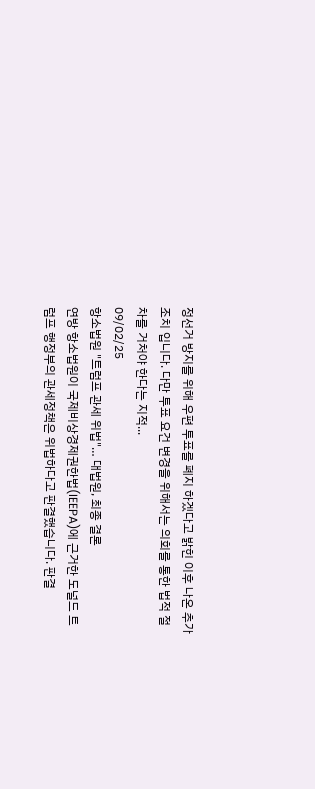정선거 방지를 위해 우편 투표를 폐지 하겠다고 밝힌 이후 나온 추가조치 입니다. 다만 투표 요건 변경을 위해서는 의회를 통한 법적 절차를 거처야 한다는 지적...
09/02/25
항소법원 "트럼프 관세 위법"… 대법원, 최종 결론
연방 항소법원이 국제비상경제권한법(IEEPA)에 근거한 도널드 트럼프 행정부의 관세정책은 위법하다고 판결했습니다. 판결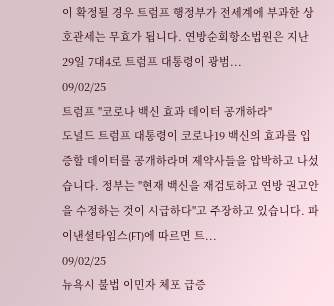이 확정될 경우 트럼프 행정부가 전세계에 부과한 상호관세는 무효가 됩니다. 연방순회항소법원은 지난 29일 7대4로 트럼프 대통령이 광범...
09/02/25
트럼프 "코로나 백신 효과 데이터 공개하라"
도널드 트럼프 대통령이 코로나19 백신의 효과를 입증할 데이터를 공개하라며 제약사들을 압박하고 나섰습니다. 정부는 "현재 백신을 재검토하고 연방 권고안을 수정하는 것이 시급하다"고 주장하고 있습니다. 파이낸셜타임스(FT)에 따르면 트...
09/02/25
뉴욕시 불법 이민자 체포 급증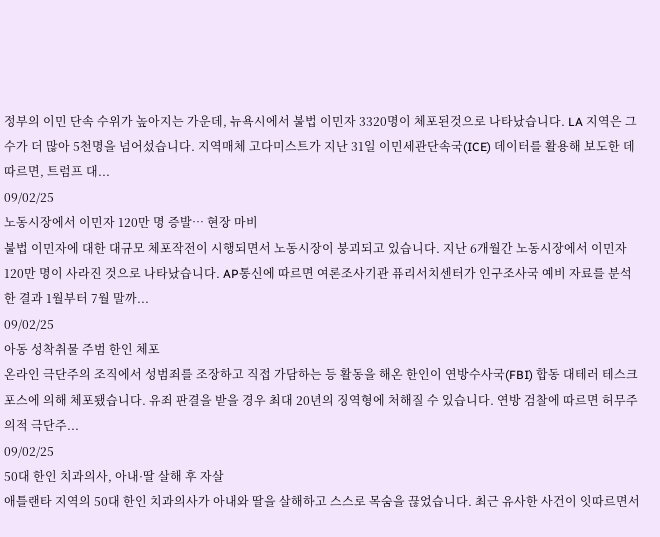정부의 이민 단속 수위가 높아지는 가운데, 뉴욕시에서 불법 이민자 3320명이 체포된것으로 나타났습니다. LA 지역은 그 수가 더 많아 5천명을 넘어섰습니다. 지역매체 고다미스트가 지난 31일 이민세관단속국(ICE) 데이터를 활용해 보도한 데 따르면, 트럼프 대...
09/02/25
노동시장에서 이민자 120만 명 증발… 현장 마비
불법 이민자에 대한 대규모 체포작전이 시행되면서 노동시장이 붕괴되고 있습니다. 지난 6개월간 노동시장에서 이민자 120만 명이 사라진 것으로 나타났습니다. AP통신에 따르면 여론조사기관 퓨리서치센터가 인구조사국 예비 자료를 분석한 결과 1월부터 7월 말까...
09/02/25
아동 성착취물 주범 한인 체포
온라인 극단주의 조직에서 성범죄를 조장하고 직접 가담하는 등 활동을 해온 한인이 연방수사국(FBI) 합동 대테러 테스크포스에 의해 체포됐습니다. 유죄 판결을 받을 경우 최대 20년의 징역형에 처해질 수 있습니다. 연방 검찰에 따르면 허무주의적 극단주...
09/02/25
50대 한인 치과의사, 아내·딸 살해 후 자살
애틀랜타 지역의 50대 한인 치과의사가 아내와 딸을 살해하고 스스로 목숨을 끊었습니다. 최근 유사한 사건이 잇따르면서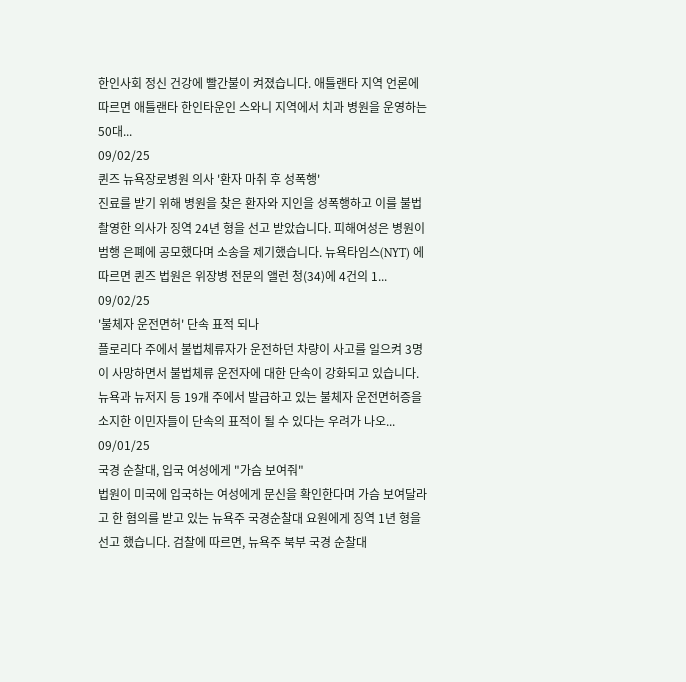한인사회 정신 건강에 빨간불이 켜졌습니다. 애틀랜타 지역 언론에 따르면 애틀랜타 한인타운인 스와니 지역에서 치과 병원을 운영하는 50대...
09/02/25
퀸즈 뉴욕장로병원 의사 '환자 마취 후 성폭행'
진료를 받기 위해 병원을 찾은 환자와 지인을 성폭행하고 이를 불법 촬영한 의사가 징역 24년 형을 선고 받았습니다. 피해여성은 병원이 범행 은폐에 공모했다며 소송을 제기했습니다. 뉴욕타임스(NYT) 에 따르면 퀸즈 법원은 위장병 전문의 앨런 청(34)에 4건의 1...
09/02/25
'불체자 운전면허' 단속 표적 되나
플로리다 주에서 불법체류자가 운전하던 차량이 사고를 일으켜 3명이 사망하면서 불법체류 운전자에 대한 단속이 강화되고 있습니다. 뉴욕과 뉴저지 등 19개 주에서 발급하고 있는 불체자 운전면허증을 소지한 이민자들이 단속의 표적이 될 수 있다는 우려가 나오...
09/01/25
국경 순찰대, 입국 여성에게 "가슴 보여줘"
법원이 미국에 입국하는 여성에게 문신을 확인한다며 가슴 보여달라고 한 혐의를 받고 있는 뉴욕주 국경순찰대 요원에게 징역 1년 형을 선고 했습니다. 검찰에 따르면, 뉴욕주 북부 국경 순찰대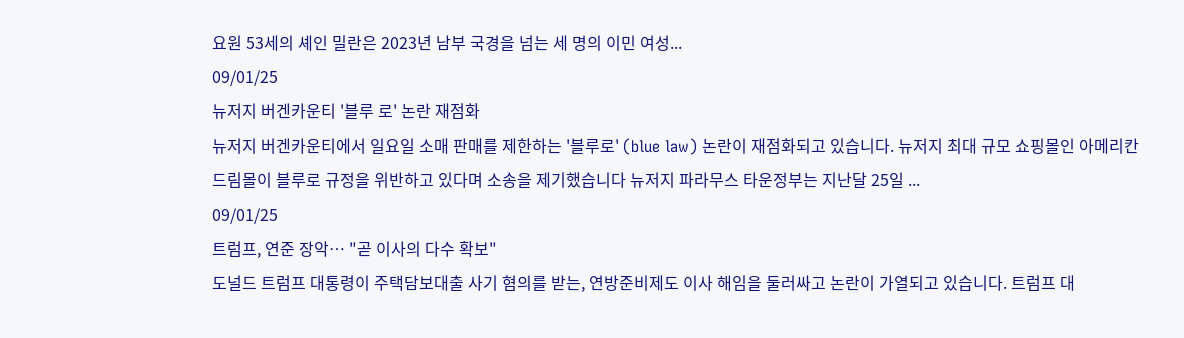요원 53세의 셰인 밀란은 2023년 남부 국경을 넘는 세 명의 이민 여성...
09/01/25
뉴저지 버겐카운티 '블루 로' 논란 재점화
뉴저지 버겐카운티에서 일요일 소매 판매를 제한하는 '블루로' (blue law) 논란이 재점화되고 있습니다. 뉴저지 최대 규모 쇼핑몰인 아메리칸드림몰이 블루로 규정을 위반하고 있다며 소송을 제기했습니다 뉴저지 파라무스 타운정부는 지난달 25일 ...
09/01/25
트럼프, 연준 장악… "곧 이사의 다수 확보"
도널드 트럼프 대통령이 주택담보대출 사기 혐의를 받는, 연방준비제도 이사 해임을 둘러싸고 논란이 가열되고 있습니다. 트럼프 대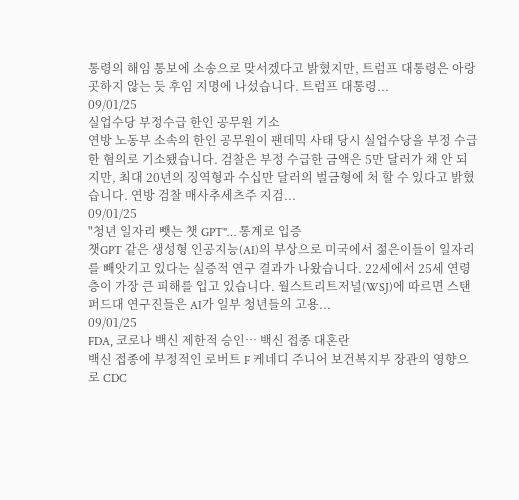통령의 해임 통보에 소송으로 맞서겠다고 밝혔지만, 트럼프 대통령은 아랑곳하지 않는 듯 후임 지명에 나섰습니다. 트럼프 대통령...
09/01/25
실업수당 부정수급 한인 공무원 기소
연방 노동부 소속의 한인 공무원이 팬데믹 사태 당시 실업수당을 부정 수급한 혐의로 기소됐습니다. 검찰은 부정 수급한 금액은 5만 달러가 채 안 되지만, 최대 20년의 징역형과 수십만 달러의 벌금형에 처 할 수 있다고 밝혔습니다. 연방 검찰 매사추세츠주 지검...
09/01/25
"청년 일자리 뺏는 챗 GPT"… 통계로 입증
챗GPT 같은 생성형 인공지능(AI)의 부상으로 미국에서 젊은이들이 일자리를 빼앗기고 있다는 실증적 연구 결과가 나왔습니다. 22세에서 25세 연령 층이 가장 큰 피해를 입고 있습니다. 월스트리트저널(WSJ)에 따르면 스탠퍼드대 연구진들은 AI가 일부 청년들의 고용...
09/01/25
FDA, 코로나 백신 제한적 승인… 백신 접종 대혼란
백신 접종에 부정적인 로버트 F 케네디 주니어 보건복지부 장관의 영향으로 CDC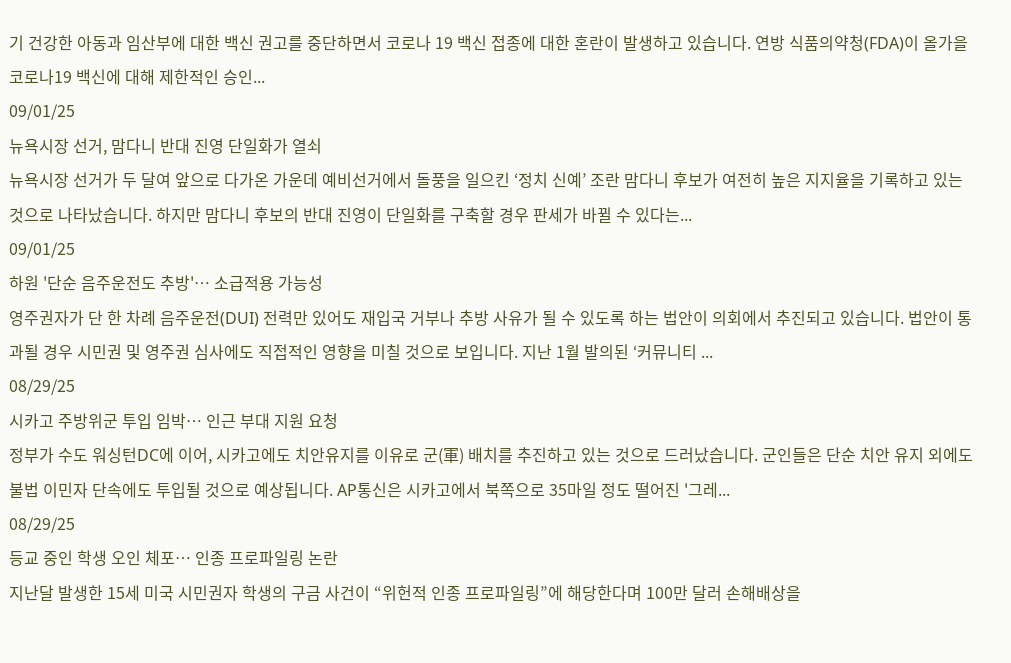기 건강한 아동과 임산부에 대한 백신 권고를 중단하면서 코로나 19 백신 접종에 대한 혼란이 발생하고 있습니다. 연방 식품의약청(FDA)이 올가을 코로나19 백신에 대해 제한적인 승인...
09/01/25
뉴욕시장 선거, 맘다니 반대 진영 단일화가 열쇠
뉴욕시장 선거가 두 달여 앞으로 다가온 가운데 예비선거에서 돌풍을 일으킨 ‘정치 신예’ 조란 맘다니 후보가 여전히 높은 지지율을 기록하고 있는 것으로 나타났습니다. 하지만 맘다니 후보의 반대 진영이 단일화를 구축할 경우 판세가 바뀔 수 있다는...
09/01/25
하원 '단순 음주운전도 추방'… 소급적용 가능성
영주권자가 단 한 차례 음주운전(DUI) 전력만 있어도 재입국 거부나 추방 사유가 될 수 있도록 하는 법안이 의회에서 추진되고 있습니다. 법안이 통과될 경우 시민권 및 영주권 심사에도 직접적인 영향을 미칠 것으로 보입니다. 지난 1월 발의된 ‘커뮤니티 ...
08/29/25
시카고 주방위군 투입 임박… 인근 부대 지원 요청
정부가 수도 워싱턴DC에 이어, 시카고에도 치안유지를 이유로 군(軍) 배치를 추진하고 있는 것으로 드러났습니다. 군인들은 단순 치안 유지 외에도 불법 이민자 단속에도 투입될 것으로 예상됩니다. AP통신은 시카고에서 북쪽으로 35마일 정도 떨어진 '그레...
08/29/25
등교 중인 학생 오인 체포… 인종 프로파일링 논란
지난달 발생한 15세 미국 시민권자 학생의 구금 사건이 “위헌적 인종 프로파일링”에 해당한다며 100만 달러 손해배상을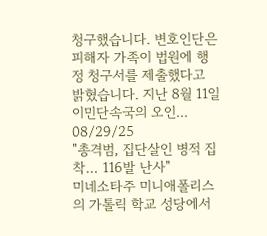청구했습니다. 변호인단은 피해자 가족이 법원에 행정 청구서를 제출했다고 밝혔습니다. 지난 8월 11일 이민단속국의 오인...
08/29/25
"총격범, 집단살인 병적 집착… 116발 난사"
미네소타주 미니애폴리스의 가톨릭 학교 성당에서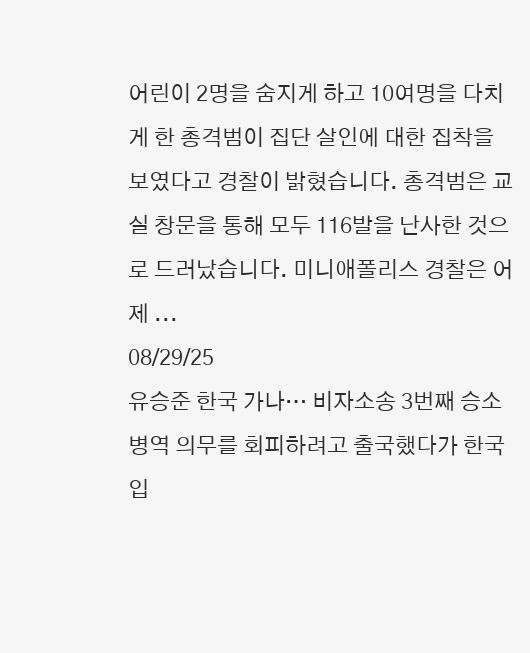어린이 2명을 숨지게 하고 10여명을 다치게 한 총격범이 집단 살인에 대한 집착을 보였다고 경찰이 밝혔습니다. 총격범은 교실 창문을 통해 모두 116발을 난사한 것으로 드러났습니다. 미니애폴리스 경찰은 어제 ...
08/29/25
유승준 한국 가나… 비자소송 3번째 승소
병역 의무를 회피하려고 출국했다가 한국 입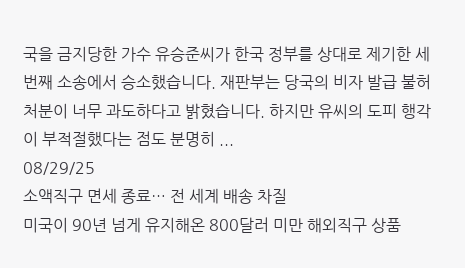국을 금지당한 가수 유승준씨가 한국 정부를 상대로 제기한 세 번째 소송에서 승소했습니다. 재판부는 당국의 비자 발급 불허 처분이 너무 과도하다고 밝혔습니다. 하지만 유씨의 도피 행각이 부적절했다는 점도 분명히 ...
08/29/25
소액직구 면세 종료… 전 세계 배송 차질
미국이 90년 넘게 유지해온 800달러 미만 해외직구 상품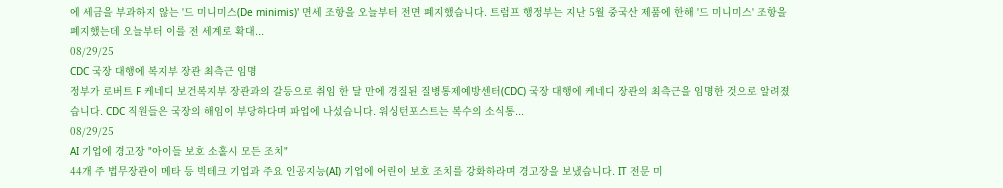에 세금을 부과하지 않는 '드 미니미스(De minimis)' 면세 조항을 오늘부터 전면 폐지했습니다. 트럼프 행정부는 지난 5월 중국산 제품에 한해 '드 미니미스' 조항을 폐지했는데 오늘부터 이를 전 세계로 확대...
08/29/25
CDC 국장 대행에 복지부 장관 최측근 임명
정부가 로버트 F 케네디 보건복지부 장관과의 갈등으로 취임 한 달 만에 경질된 질병통제예방센터(CDC) 국장 대행에 케네디 장관의 최측근을 임명한 것으로 알려졌습니다. CDC 직원들은 국장의 해임이 부당하다며 파업에 나섰습니다. 워싱턴포스트는 복수의 소식통...
08/29/25
AI 기업에 경고장 "아이들 보호 소홀시 모든 조치"
44개 주 법무장관이 메타 등 빅테크 기업과 주요 인공지능(AI) 기업에 어린이 보호 조치를 강화하라며 경고장을 보냈습니다. IT 전문 미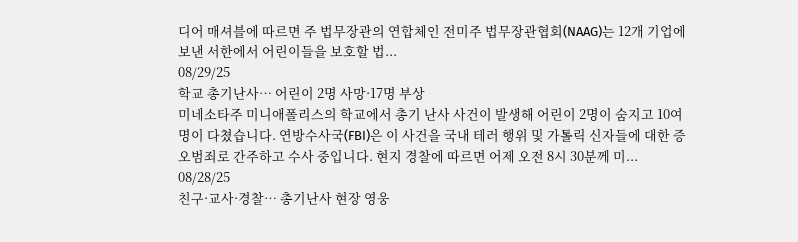디어 매셔블에 따르면 주 법무장관의 연합체인 전미주 법무장관협회(NAAG)는 12개 기업에 보낸 서한에서 어린이들을 보호할 법...
08/29/25
학교 총기난사… 어린이 2명 사망·17명 부상
미네소타주 미니애폴리스의 학교에서 총기 난사 사건이 발생해 어린이 2명이 숨지고 10여명이 다쳤습니다. 연방수사국(FBI)은 이 사건을 국내 테러 행위 및 가톨릭 신자들에 대한 증오범죄로 간주하고 수사 중입니다. 현지 경찰에 따르면 어제 오전 8시 30분께 미...
08/28/25
친구·교사·경찰… 총기난사 현장 영웅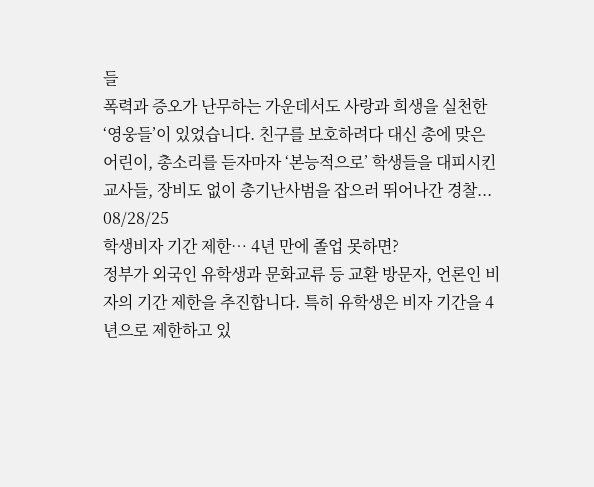들
폭력과 증오가 난무하는 가운데서도 사랑과 희생을 실천한 ‘영웅들’이 있었습니다. 친구를 보호하려다 대신 총에 맞은 어린이, 총소리를 듣자마자 ‘본능적으로’ 학생들을 대피시킨 교사들, 장비도 없이 총기난사범을 잡으러 뛰어나간 경찰...
08/28/25
학생비자 기간 제한… 4년 만에 졸업 못하면?
정부가 외국인 유학생과 문화교류 등 교환 방문자, 언론인 비자의 기간 제한을 추진합니다. 특히 유학생은 비자 기간을 4년으로 제한하고 있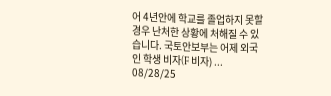어 4년안에 학교를 졸업하지 못할 경우 난처한 상황에 처해질 수 있습니다. 국토안보부는 어제 외국인 학생 비자(F 비자) ...
08/28/25